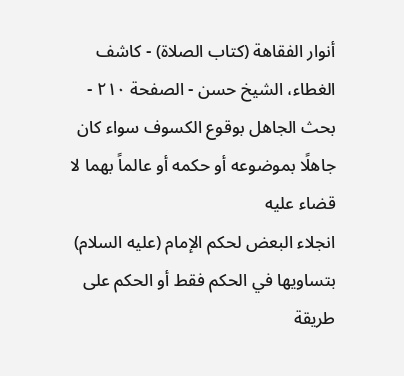أنوار الفقاهة (كتاب الصلاة) - كاشف الغطاء، الشيخ حسن - الصفحة ٢١٠ - بحث الجاهل بوقوع الكسوف سواء كان جاهلًا بموضوعه أو حكمه أو عالماً بهما لا قضاء عليه
انجلاء البعض لحكم الإمام (عليه السلام) بتساويها في الحكم فقط أو الحكم على طريقة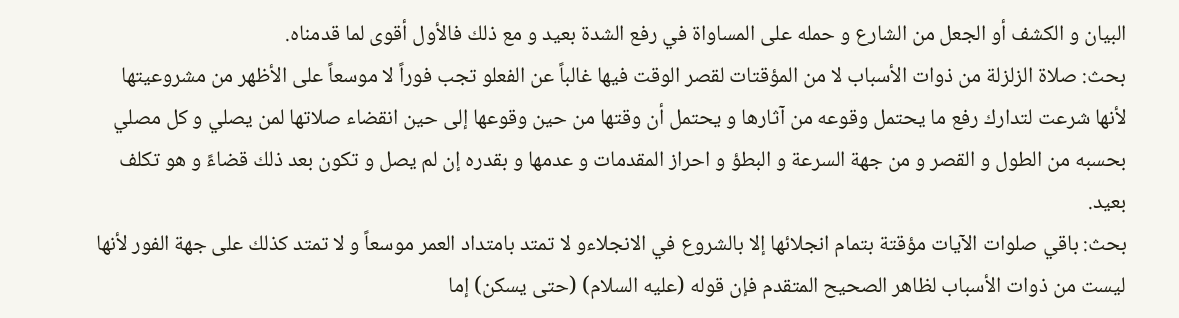البيان و الكشف أو الجعل من الشارع و حمله على المساواة في رفع الشدة بعيد و مع ذلك فالأول أقوى لما قدمناه.
بحث: صلاة الزلزلة من ذوات الأسباب لا من المؤقتات لقصر الوقت فيها غالباً عن الفعلو تجب فوراً لا موسعاً على الأظهر من مشروعيتها لأنها شرعت لتدارك رفع ما يحتمل وقوعه من آثارها و يحتمل أن وقتها من حين وقوعها إلى حين انقضاء صلاتها لمن يصلي و كل مصلي بحسبه من الطول و القصر و من جهة السرعة و البطؤ و احراز المقدمات و عدمها و بقدره إن لم يصل و تكون بعد ذلك قضاءً و هو تكلف بعيد.
بحث: باقي صلوات الآيات مؤقتة بتمام انجلائها إلا بالشروع في الانجلاءو لا تمتد بامتداد العمر موسعاً و لا تمتد كذلك على جهة الفور لأنها ليست من ذوات الأسباب لظاهر الصحيح المتقدم فإن قوله (عليه السلام) (حتى يسكن) إما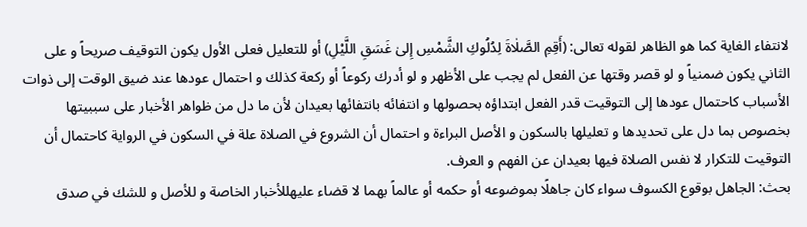لانتفاء الغاية كما هو الظاهر لقوله تعالى: (أَقِمِ الصَّلٰاةَ لِدُلُوكِ الشَّمْسِ إِلىٰ غَسَقِ اللَّيْلِ) أو للتعليل فعلى الأول يكون التوقيف صريحاً و على الثاني يكون ضمنياً و لو قصر وقتها عن الفعل لم يجب على الأظهر و لو أدرك ركوعاً أو ركعة كذلك و احتمال عودها عند ضيق الوقت إلى ذوات الأسباب كاحتمال عودها إلى التوقيت قدر الفعل ابتداؤه بحصولها و انتفائه بانتفائها بعيدان لأن ما دل من ظواهر الأخبار على سببيتها بخصوص بما دل على تحديدها و تعليلها بالسكون و الأصل البراءة و احتمال أن الشروع في الصلاة علة في السكون في الرواية كاحتمال أن التوقيت للتكرار لا نفس الصلاة فيها بعيدان عن الفهم و العرف.
بحث: الجاهل بوقوع الكسوف سواء كان جاهلًا بموضوعه أو حكمه أو عالماً بهما لا قضاء عليهللأخبار الخاصة و للأصل و للشك في صدق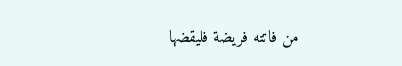من فاتته فريضة فليقضها